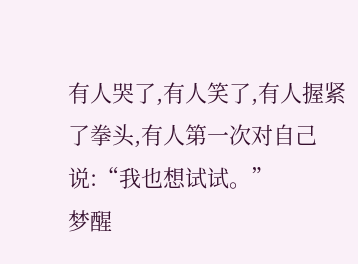有人哭了,有人笑了,有人握紧了拳头,有人第一次对自己说:“我也想试试。”
梦醒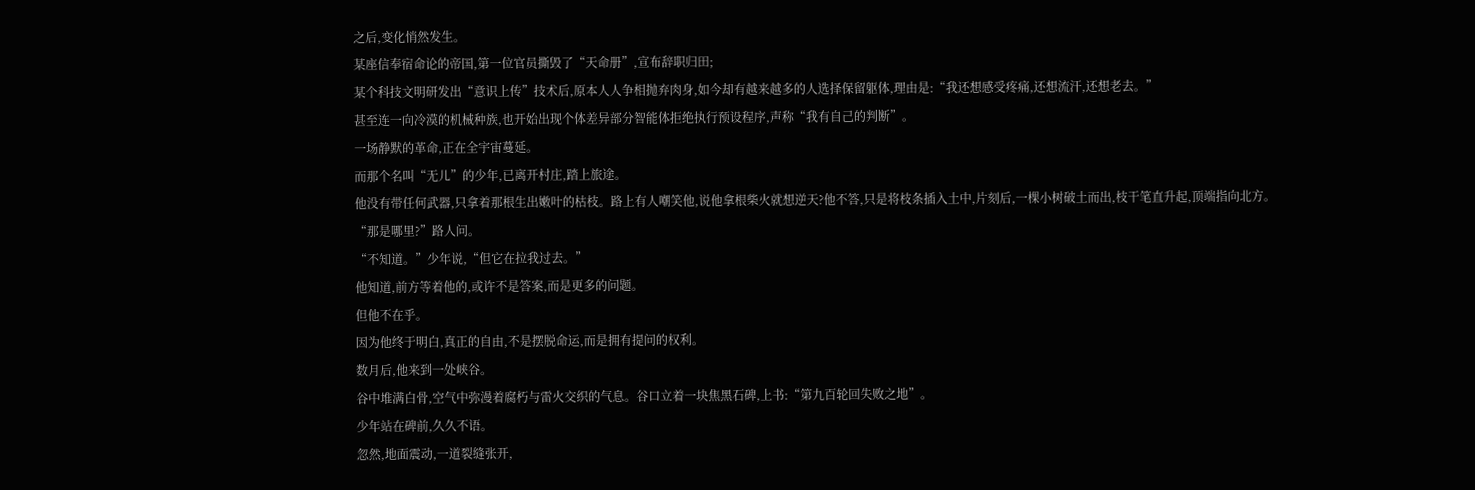之后,变化悄然发生。
某座信奉宿命论的帝国,第一位官员撕毁了“天命册”,宣布辞职归田;
某个科技文明研发出“意识上传”技术后,原本人人争相抛弃肉身,如今却有越来越多的人选择保留躯体,理由是:“我还想感受疼痛,还想流汗,还想老去。”
甚至连一向冷漠的机械种族,也开始出现个体差异部分智能体拒绝执行预设程序,声称“我有自己的判断”。
一场静默的革命,正在全宇宙蔓延。
而那个名叫“无儿”的少年,已离开村庄,踏上旅途。
他没有带任何武器,只拿着那根生出嫩叶的枯枝。路上有人嘲笑他,说他拿根柴火就想逆天?他不答,只是将枝条插入土中,片刻后,一棵小树破土而出,枝干笔直升起,顶端指向北方。
“那是哪里?”路人问。
“不知道。”少年说,“但它在拉我过去。”
他知道,前方等着他的,或许不是答案,而是更多的问题。
但他不在乎。
因为他终于明白,真正的自由,不是摆脱命运,而是拥有提问的权利。
数月后,他来到一处峡谷。
谷中堆满白骨,空气中弥漫着腐朽与雷火交织的气息。谷口立着一块焦黑石碑,上书:“第九百轮回失败之地”。
少年站在碑前,久久不语。
忽然,地面震动,一道裂缝张开,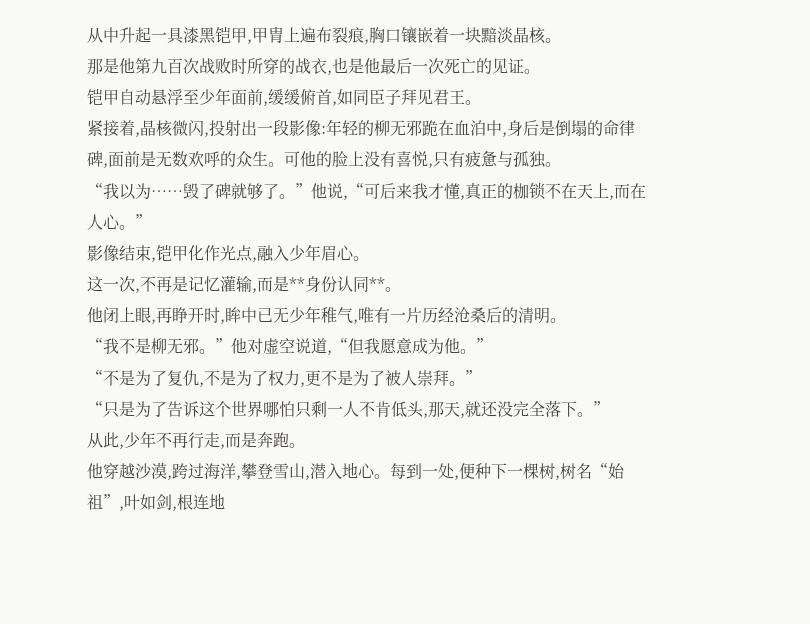从中升起一具漆黑铠甲,甲胄上遍布裂痕,胸口镶嵌着一块黯淡晶核。
那是他第九百次战败时所穿的战衣,也是他最后一次死亡的见证。
铠甲自动悬浮至少年面前,缓缓俯首,如同臣子拜见君王。
紧接着,晶核微闪,投射出一段影像:年轻的柳无邪跪在血泊中,身后是倒塌的命律碑,面前是无数欢呼的众生。可他的脸上没有喜悦,只有疲惫与孤独。
“我以为……毁了碑就够了。”他说,“可后来我才懂,真正的枷锁不在天上,而在人心。”
影像结束,铠甲化作光点,融入少年眉心。
这一次,不再是记忆灌输,而是**身份认同**。
他闭上眼,再睁开时,眸中已无少年稚气,唯有一片历经沧桑后的清明。
“我不是柳无邪。”他对虚空说道,“但我愿意成为他。”
“不是为了复仇,不是为了权力,更不是为了被人崇拜。”
“只是为了告诉这个世界哪怕只剩一人不肯低头,那天,就还没完全落下。”
从此,少年不再行走,而是奔跑。
他穿越沙漠,跨过海洋,攀登雪山,潜入地心。每到一处,便种下一棵树,树名“始祖”,叶如剑,根连地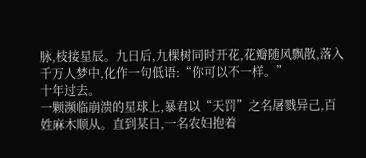脉,枝接星辰。九日后,九棵树同时开花,花瓣随风飘散,落入千万人梦中,化作一句低语:“你可以不一样。”
十年过去。
一颗濒临崩溃的星球上,暴君以“天罚”之名屠戮异己,百姓麻木顺从。直到某日,一名农妇抱着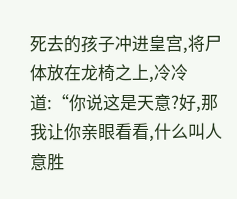死去的孩子冲进皇宫,将尸体放在龙椅之上,冷冷道:“你说这是天意?好,那我让你亲眼看看,什么叫人意胜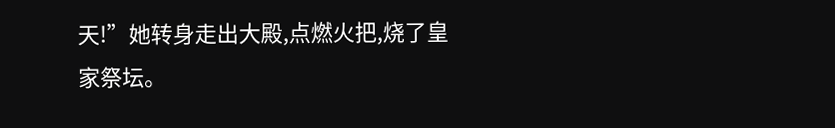天!”她转身走出大殿,点燃火把,烧了皇家祭坛。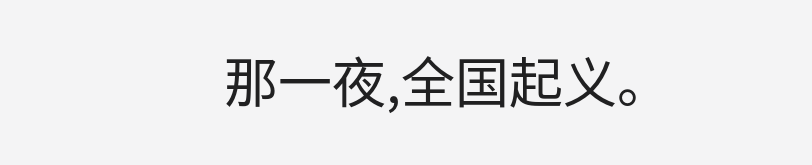那一夜,全国起义。